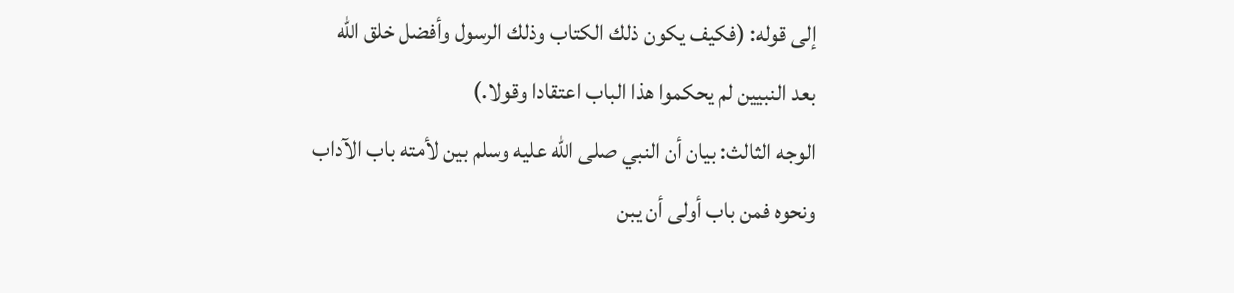إلى قوله: (فكيف يكون ذلك الكتاب وذلك الرسول وأفضل خلق الله بعد النبيين لم يحكموا هذا الباب اعتقادا وقولا.)
الوجه الثالث: بيان أن النبي صلى الله عليه وسلم بين لأمته باب الآداب ونحوه فمن باب أولى أن يبن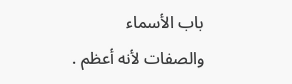باب الأسماء والصفات لأنه أعظم .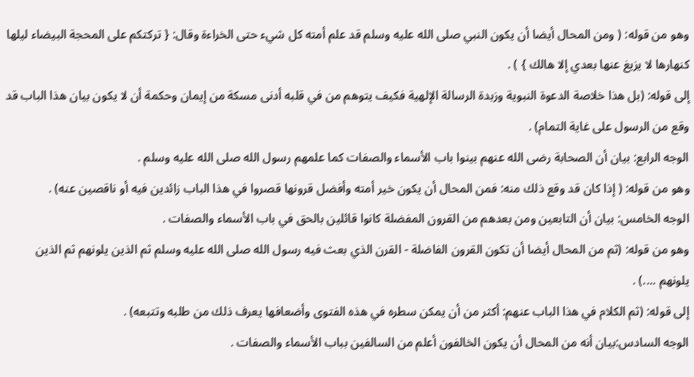وهو من قوله: ( ومن المحال أيضا أن يكون النبي صلى الله عليه وسلم قد علم أمته كل شيء حتى الخراءة وقال: { تركتكم على المحجة البيضاء ليلها كنهارها لا يزيغ عنها بعدي إلا هالك } ) .
إلى قوله: (بل هذا خلاصة الدعوة النبوية وزبدة الرسالة الإلهية فكيف يتوهم من في قلبه أدنى مسكة من إيمان وحكمة أن لا يكون بيان هذا الباب قد وقع من الرسول على غاية التمام) .
الوجه الرابع: بيان أن الصحابة رضى الله عنهم بينوا باب الأسماء والصفات كما علمهم رسول الله صلى الله عليه وسلم .
وهو من قوله: ( إذا كان قد وقع ذلك منه: فمن المحال أن يكون خير أمته وأفضل قرونها قصروا في هذا الباب زائدين فيه أو ناقصين عنه) .
الوجه الخامس: بيان أن التابعين ومن بعدهم من القرون المفضلة كانوا قائلين بالحق في باب الأسماء والصفات .
وهو من قوله: (ثم من المحال أيضا أن تكون القرون الفاضلة - القرن الذي بعث فيه رسول الله صلى الله عليه وسلم ثم الذين يلونهم ثم الذين يلونهم ....) .
إلى قوله: (ثم الكلام في هذا الباب عنهم: أكثر من أن يمكن سطره في هذه الفتوى وأضعافها يعرف ذلك من طلبه وتتبعه) .
الوجه السادس:بيان أنه من المحال أن يكون الخالفون أعلم من السالفين بباب الأسماء والصفات .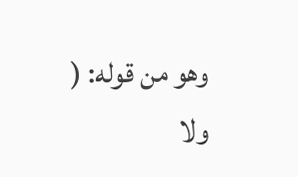وهو من قوله: ( ولا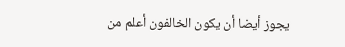يجوز أيضا أن يكون الخالفون أعلم من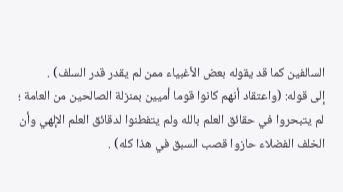السالفين كما قد يقوله بعض الأغبياء ممن لم يقدر قدر السلف) .
إلى قوله: (واعتقاد أنهم كانوا قوما أميين بمنزلة الصالحين من العامة ؛ لم يتبحروا في حقائق العلم بالله ولم يتفطنوا لدقائق العلم الإلهي وأن الخلف الفضلاء حازوا قصب السبق في هذا كله) .